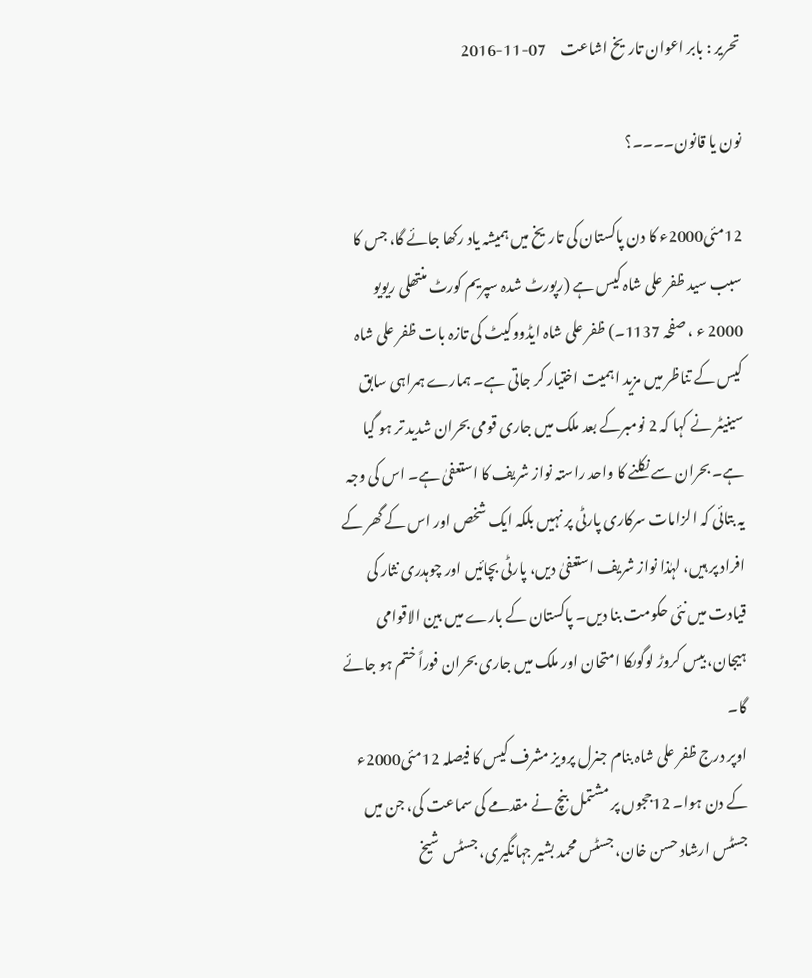تحریر : بابر اعوان تاریخ اشاعت     07-11-2016

نون یا قانون۔۔۔۔؟

12مئی2000ء کا دن پاکستان کی تاریخ میں ہمیشہ یاد رکھا جائے گا، جس کا سبب سید ظفر علی شاہ کیس ہے (رپورٹ شدہ سپریم کورٹ منتھلی ریویو 2000 ء ، صفحہ 1137۔) ظفر علی شاہ ایڈووکیٹ کی تازہ بات ظفر علی شاہ کیس کے تناظر میں مزید اہمیت اختیار کر جاتی ہے۔ ہمارے ہمراہی سابق سینیٹر نے کہا کہ 2 نومبرکے بعد ملک میں جاری قومی بحران شدید تر ہو گیا ہے۔ بحران سے نکلنے کا واحد راستہ نواز شریف کا استعفیٰ ہے۔ اس کی وجہ یہ بتائی کہ الزامات سرکاری پارٹی پر نہیں بلکہ ایک شخص اور اس کے گھر کے افراد پر ہیں، لہٰذا نواز شریف استعفیٰ دیں، پارٹی بچائیں اور چوہدری نثار کی قیادت میں نئی حکومت بنا دیں۔ پاکستان کے بارے میں بین الاقوامی ہیجان، بیس کروڑ لوگوںکا امتحان اور ملک میں جاری بحران فوراً ختم ہو جائے گا۔
اوپر درج ظفر علی شاہ بنام جنرل پرویز مشرف کیس کا فیصلہ 12مئی2000ء کے دن ہوا۔ 12ججوں پر مشتمل بنچ نے مقدمے کی سماعت کی، جن میں جسٹس ارشاد حسن خان، جسٹس محمد بشیر جہانگیری، جسٹس شیخ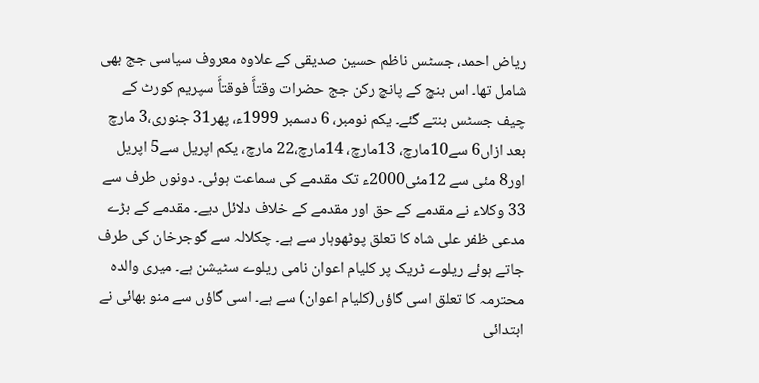ریاض احمد، جسٹس ناظم حسین صدیقی کے علاوہ معروف سیاسی جج بھی شامل تھا۔ اس بنچ کے پانچ رکن جج حضرات وقتاًَ فوقتاًَ سپریم کورٹ کے چیف جسٹس بنتے گئے۔ یکم نومبر، 6 دسمبر 1999ء، پھر31 جنوری،3 مارچ بعد ازاں6 سے10مارچ، 13مارچ، 14مارچ،22 مارچ، یکم اپریل سے5 اپریل اور8 مئی سے 12مئی2000ء تک مقدمے کی سماعت ہوئی۔ دونوں طرف سے 33 وکلاء نے مقدمے کے حق اور مقدمے کے خلاف دلائل دیے۔ مقدمے کے بڑے مدعی ظفر علی شاہ کا تعلق پوٹھوہار سے ہے۔ چکلالہ سے گوجرخان کی طرف جاتے ہوئے ریلوے ٹریک پر کلیام اعوان نامی ریلوے سٹیشن ہے۔ میری والدہ محترمہ کا تعلق اسی گاؤں(کلیام اعوان) سے ہے۔ اسی گاؤں سے منو بھائی نے ابتدائی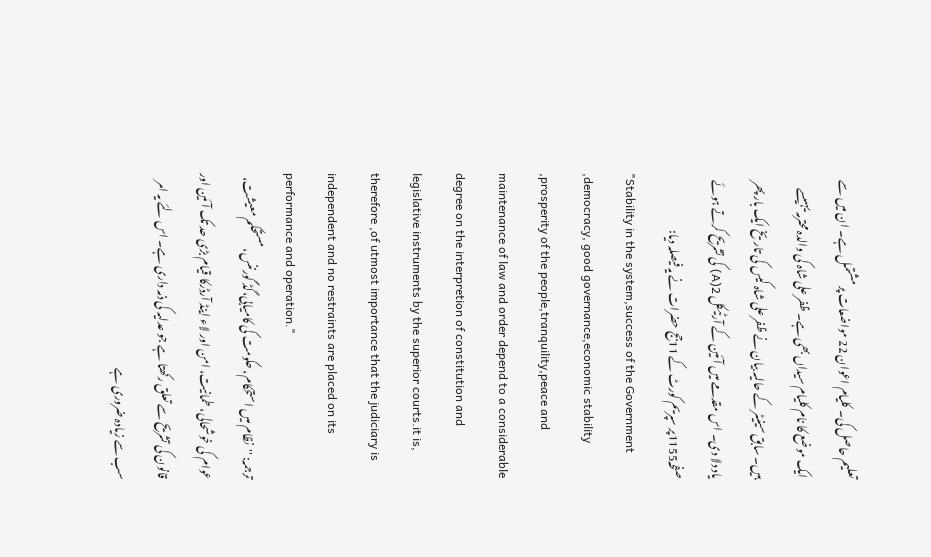تعلیم حاصل کی۔ کلیام اعوان 22 مواضعات پر مشتمل ہے۔ ان میں سے ایک موضع کا نام کلیام سیداں بھی ہے۔ ظفر علی شاہ کی والدہ محترمہ یہیںسے ہیں۔ سابق سینیٹر کے حالیہ بیان نے ظفر علی شاہ کیس کی تاریخ ایک بار پھر یاد دلا دی۔ اس مقدمے میں آئین کے آرٹیکل 2(A) کی تشریح کرتے ہوئے صفحہ1155پر سپریم کورٹ کے 11جج حضرات نے یہ فیصلہ دیا:
"Stability in the system,success of the Government ,democracy, good governance,economic stability ,prosperity of the people,tranquility,peace and maintenance of law and order depend to a considerable degree on the interpretion of constitution and legislative instruments by the superior courts.it is, therefore ,of utmost importance that the judiciary is independent and no restraints are placed on its performance and operation."
ترجمہ: ''نظام میں استحکام، حکومت کی کامیابی،گڈ گورننس، مستحکم معیشت، عوام کی خوشحالی، طمانیت، امن اور لاء اینڈ آرڈرکا قیام بڑی حد تک آئین اور قانون کی تشریح سے تعلق رکھتا ہے جو عدلیہ کی ذمہ داری ہے۔ اس لئے یہ امر سب سے زیادہ ضروری ہے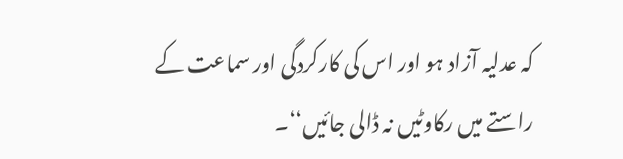کہ عدلیہ آزاد ہو اور اس کی کارکردگی اور سماعت کے راستے میں رکاوٹیں نہ ڈالی جائیں‘‘۔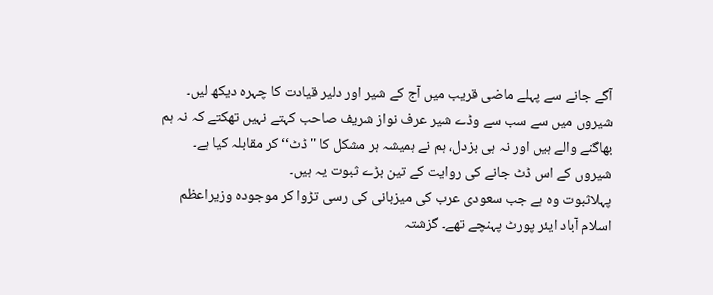آگے جانے سے پہلے ماضی قریب میں آج کے شیر اور دلیر قیادت کا چہرہ دیکھ لیں۔ شیروں میں سے سب سے وڈے شیر عرف نواز شریف صاحب کہتے نہیں تھکتے کہ نہ ہم بھاگنے والے ہیں اور نہ ہی بزدل، ہم نے ہمیشہ ہر مشکل کا ''ڈٹ‘‘ کر مقابلہ کیا ہے۔ شیروں کے اس ڈٹ جانے کی روایت کے تین بڑے ثبوت یہ ہیں۔
پہلاثبوت وہ ہے جب سعودی عرب کی میزبانی کی رسی تڑوا کر موجودہ وزیراعظم اسلام آباد ایئر پورٹ پہنچے تھے۔ گزشتہ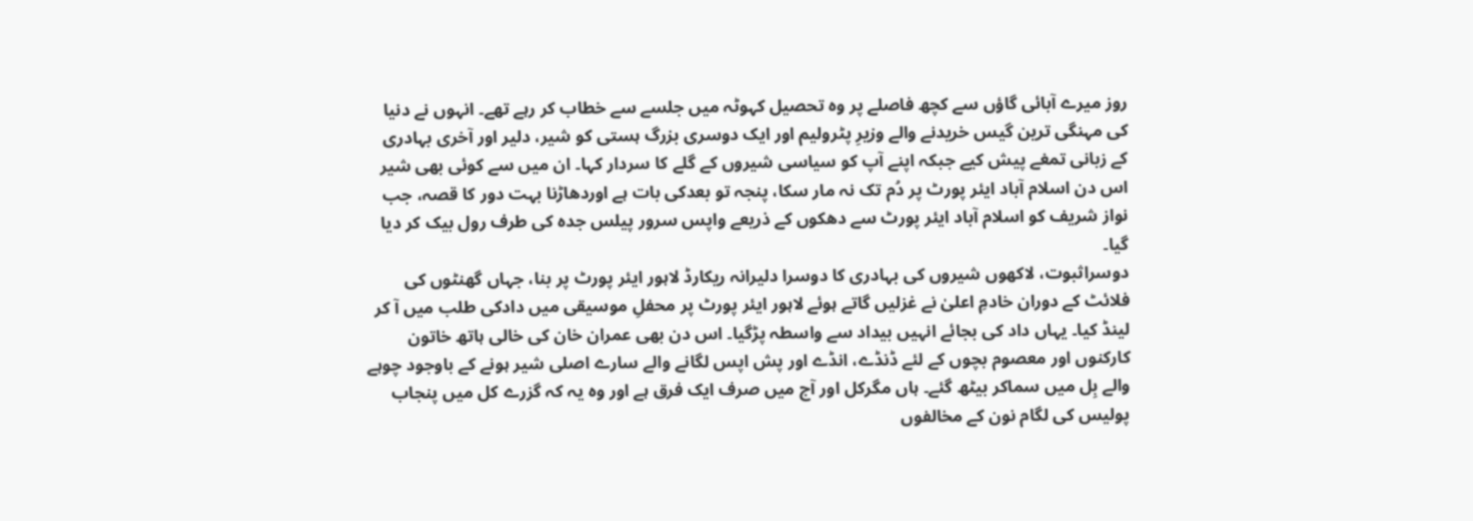روز میرے آبائی گاؤں سے کچھ فاصلے پر وہ تحصیل کہوٹہ میں جلسے سے خطاب کر رہے تھے۔ انہوں نے دنیا کی مہنگی ترین گیس خریدنے والے وزیرِ پٹرولیم اور ایک دوسری بزرگ ہستی کو شیر، دلیر اور آخری بہادری کے زبانی تمغے پیش کیے جبکہ اپنے آپ کو سیاسی شیروں کے گلے کا سردار کہا۔ ان میں سے کوئی بھی شیر اس دن اسلام آباد ایئر پورٹ پر دُم تک نہ مار سکا، پنجہ تو بعدکی بات ہے اوردھاڑنا بہت دور کا قصہ، جب نواز شریف کو اسلام آباد ایئر پورٹ سے دھکوں کے ذریعے واپس سرور پیلس جدہ کی طرف رول بیک کر دیا گیا۔
دوسراثبوت، لاکھوں شیروں کی بہادری کا دوسرا دلیرانہ ریکارڈ لاہور ایئر پورٹ پر بنا، جہاں گھنٹوں کی فلائٹ کے دوران خادمِ اعلیٰ نے غزلیں گاتے ہوئے لاہور ایئر پورٹ پر محفلِ موسیقی میں دادکی طلب میں آ کر لینڈ کیا۔ یہاں داد کی بجائے انہیں بیداد سے واسطہ پڑگیا۔ اس دن بھی عمران خان کی خالی ہاتھ خاتون کارکنوں اور معصوم بچوں کے لئے ڈنڈے، انڈے اور پش اپس لگانے والے سارے اصلی شیر ہونے کے باوجود چوہے والے بِل میں سماکر بیٹھ گئے۔ ہاں مگرکل اور آج میں صرف ایک فرق ہے اور وہ یہ کہ گزرے کل میں پنجاب پولیس کی لگام نون کے مخالفوں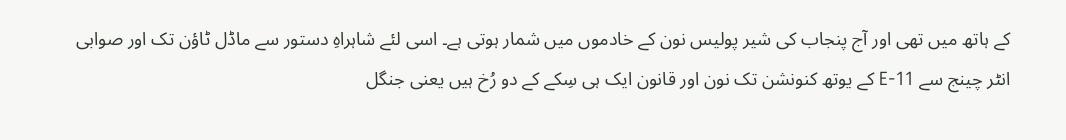کے ہاتھ میں تھی اور آج پنجاب کی شیر پولیس نون کے خادموں میں شمار ہوتی ہے۔ اسی لئے شاہراہِ دستور سے ماڈل ٹاؤن تک اور صوابی انٹر چینج سے E-11 کے یوتھ کنونشن تک نون اور قانون ایک ہی سِکے کے دو رُخ ہیں یعنی جنگل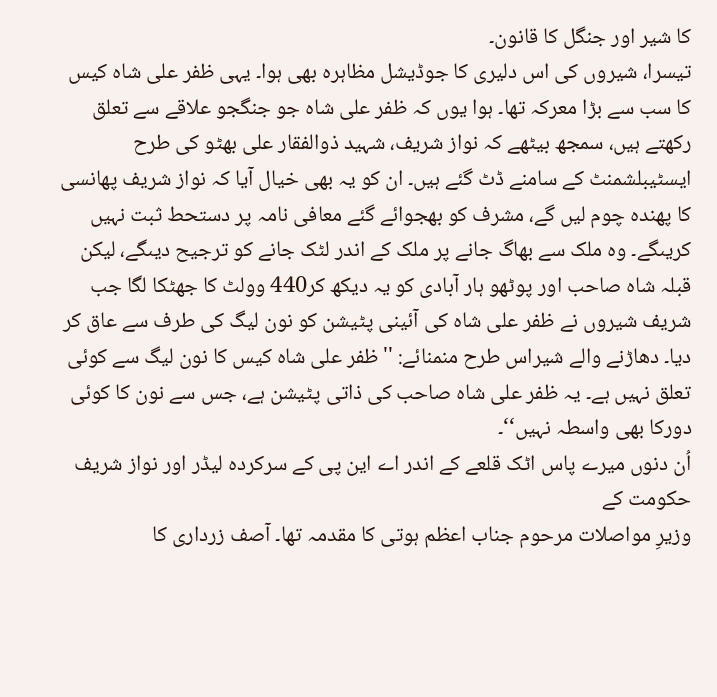کا شیر اور جنگل کا قانون۔
تیسرا، شیروں کی اس دلیری کا جوڈیشل مظاہرہ بھی ہوا۔ یہی ظفر علی شاہ کیس کا سب سے بڑا معرکہ تھا۔ ہوا یوں کہ ظفر علی شاہ جو جنگجو علاقے سے تعلق رکھتے ہیں، سمجھ بیٹھے کہ نواز شریف، شہید ذوالفقار علی بھٹو کی طرح ایسٹیبلشمنٹ کے سامنے ڈٹ گئے ہیں۔ ان کو یہ بھی خیال آیا کہ نواز شریف پھانسی کا پھندہ چوم لیں گے، مشرف کو بھجوائے گئے معافی نامہ پر دستحط ثبت نہیں کریںگے۔ وہ ملک سے بھاگ جانے پر ملک کے اندر لٹک جانے کو ترجیح دیںگے، لیکن قبلہ شاہ صاحب اور پوٹھو ہار آبادی کو یہ دیکھ کر440 وولٹ کا جھٹکا لگا جب شریف شیروں نے ظفر علی شاہ کی آئینی پٹیشن کو نون لیگ کی طرف سے عاق کر دیا۔ دھاڑنے والے شیراس طرح منمنائے: ''ظفر علی شاہ کیس کا نون لیگ سے کوئی تعلق نہیں ہے۔ یہ ظفر علی شاہ صاحب کی ذاتی پٹیشن ہے، جس سے نون کا کوئی دورکا بھی واسطہ نہیں‘‘۔
اُن دنوں میرے پاس اٹک قلعے کے اندر اے این پی کے سرکردہ لیڈر اور نواز شریف حکومت کے
وزیرِ مواصلات مرحوم جناب اعظم ہوتی کا مقدمہ تھا۔ آصف زرداری کا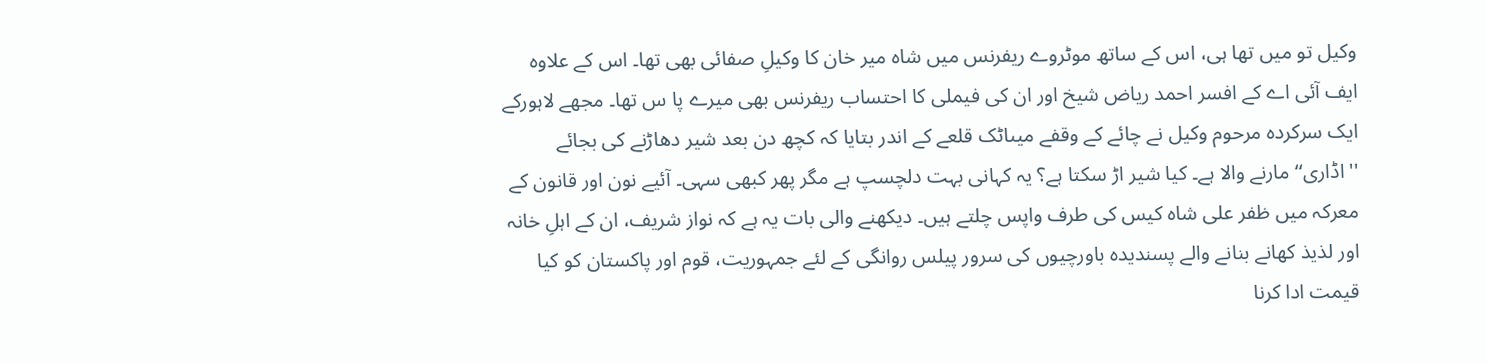وکیل تو میں تھا ہی، اس کے ساتھ موٹروے ریفرنس میں شاہ میر خان کا وکیلِ صفائی بھی تھا۔ اس کے علاوہ ایف آئی اے کے افسر احمد ریاض شیخ اور ان کی فیملی کا احتساب ریفرنس بھی میرے پا س تھا۔ مجھے لاہورکے ایک سرکردہ مرحوم وکیل نے چائے کے وقفے میںاٹک قلعے کے اندر بتایا کہ کچھ دن بعد شیر دھاڑنے کی بجائے ''اڈاری‘‘ مارنے والا ہے۔ کیا شیر اڑ سکتا ہے؟ یہ کہانی بہت دلچسپ ہے مگر پھر کبھی سہی۔ آئیے نون اور قانون کے معرکہ میں ظفر علی شاہ کیس کی طرف واپس چلتے ہیں۔ دیکھنے والی بات یہ ہے کہ نواز شریف، ان کے اہلِ خانہ اور لذیذ کھانے بنانے والے پسندیدہ باورچیوں کی سرور پیلس روانگی کے لئے جمہوریت، قوم اور پاکستان کو کیا قیمت ادا کرنا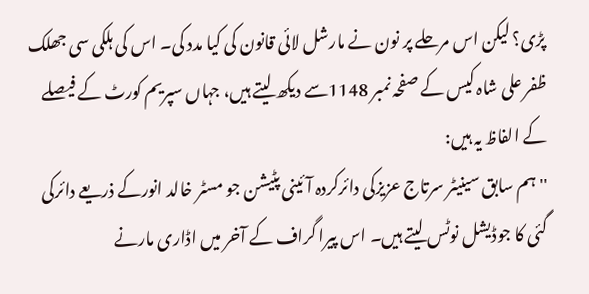پڑی؟ لیکن اس مرحلے پر نون نے مارشل لائی قانون کی کیا مدد کی۔ اس کی ہلکی سی جھلک ظفر علی شاہ کیس کے صفحہ نمبر 1148سے دیکھ لیتے ہیں، جہاں سپریم کورٹ کے فیصلے کے الفاظ یہ ہیں:
''ہم سابق سینیٹر سرتاج عزیزکی دائرکردہ آئینی پٹیشن جو مسٹر خالد انورکے ذریعے دائرکی گئی کا جوڈیشل نوٹس لیتے ہیں۔ اس پیرا گراف کے آخر میں اڈاری مارنے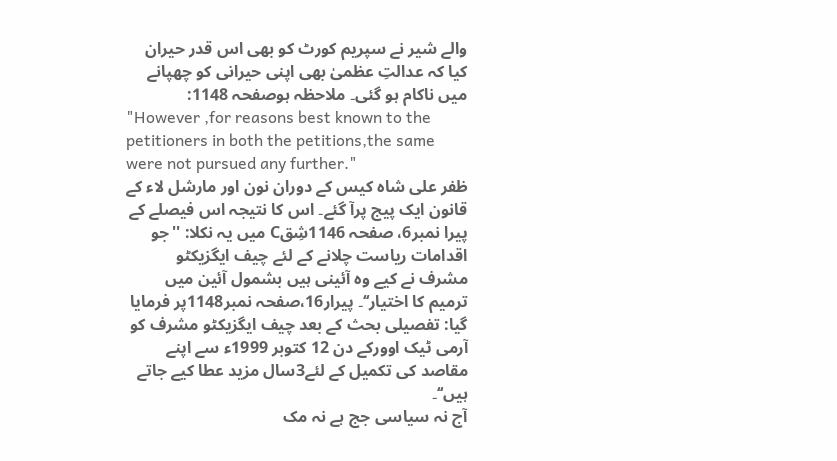والے شیر نے سپریم کورٹ کو بھی اس قدر حیران کیا کہ عدالتِ عظمیٰ بھی اپنی حیرانی کو چھپانے میں ناکام ہو گئی۔ ملاحظہ ہوصفحہ 1148:
"However ,for reasons best known to the petitioners in both the petitions,the same were not pursued any further."
ظفر علی شاہ کیس کے دوران نون اور مارشل لاء کے قانون ایک پیج پرآ گئے۔ اس کا نتیجہ اس فیصلے کے پیرا نمبر6، صفحہ 1146شِقC میں یہ نکلا: ''جو اقدامات ریاست چلانے کے لئے چیف ایگزیکٹو مشرف نے کیے وہ آئینی ہیں بشمول آئین میں ترمیم کا اختیار‘‘۔ پیرار16،صفحہ نمبر1148پر فرمایا گیا: تفصیلی بحث کے بعد چیف ایگزیکٹو مشرف کو آرمی ٹیک اوورکے دن 12 کتوبر 1999ء سے اپنے مقاصد کی تکمیل کے لئے3سال مزید عطا کیے جاتے ہیں‘‘۔
آج نہ سیاسی جج ہے نہ مک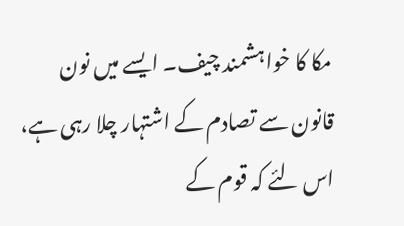مکا کا خواہشمند چیف۔ ایسے میں نون قانون سے تصادم کے اشتہار چلا رہی ہے، اس لئے کہ قوم کے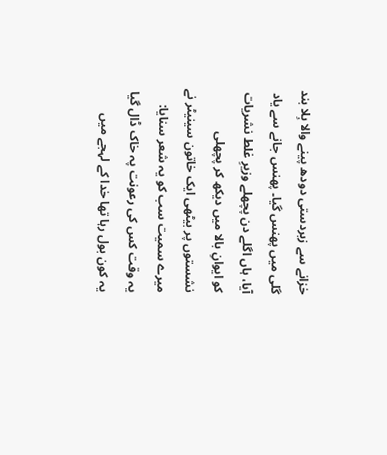خزانے سے زبردستی دودھ پینے والا بِلا بند گلی میں پھنس گیا۔ پھنس جانے سے یاد آیا، ہاں اگلے دن پچھلے وزیرِ غلط نشریات کو ایوانِ بالا میں دیکھ کر پچھلی نشستوں پر بیٹھی ایک خاتون سینیٹر نے میرے سمیت سب کو یہ شعر سنایا:
یہ وقت کس کی رعونت پہ خاک ڈال گیا
یہ کون بول رہا تھا خدا کے لہجے میں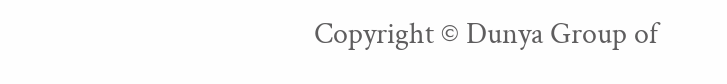Copyright © Dunya Group of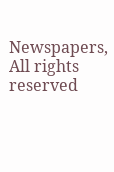Newspapers, All rights reserved